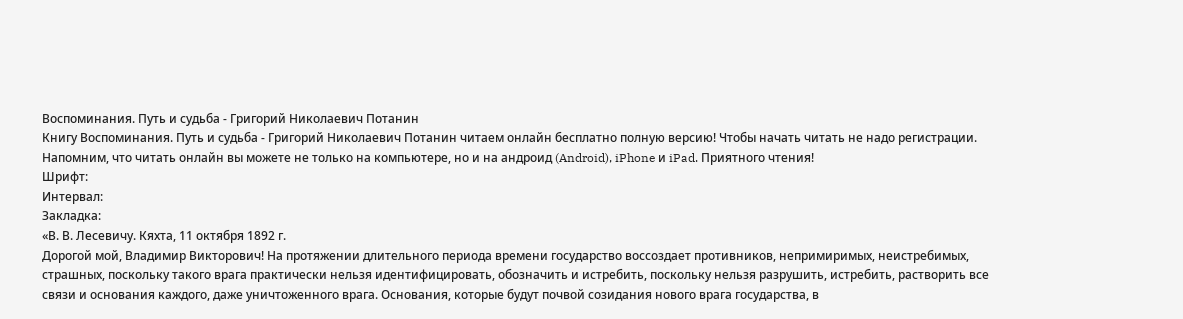Воспоминания. Путь и судьба - Григорий Николаевич Потанин
Книгу Воспоминания. Путь и судьба - Григорий Николаевич Потанин читаем онлайн бесплатно полную версию! Чтобы начать читать не надо регистрации. Напомним, что читать онлайн вы можете не только на компьютере, но и на андроид (Android), iPhone и iPad. Приятного чтения!
Шрифт:
Интервал:
Закладка:
«В. В. Лесевичу. Кяхта, 11 октября 1892 г.
Дорогой мой, Владимир Викторович! На протяжении длительного периода времени государство воссоздает противников, непримиримых, неистребимых, страшных, поскольку такого врага практически нельзя идентифицировать, обозначить и истребить, поскольку нельзя разрушить, истребить, растворить все связи и основания каждого, даже уничтоженного врага. Основания, которые будут почвой созидания нового врага государства, в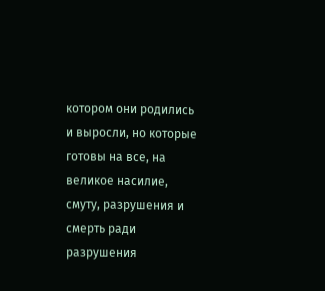котором они родились и выросли, но которые готовы на все, на великое насилие, смуту, разрушения и смерть ради разрушения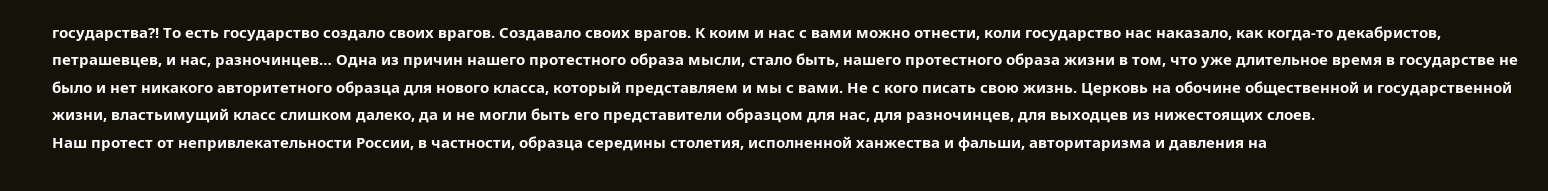государства?! То есть государство создало своих врагов. Создавало своих врагов. К коим и нас с вами можно отнести, коли государство нас наказало, как когда-то декабристов, петрашевцев, и нас, разночинцев… Одна из причин нашего протестного образа мысли, стало быть, нашего протестного образа жизни в том, что уже длительное время в государстве не было и нет никакого авторитетного образца для нового класса, который представляем и мы с вами. Не с кого писать свою жизнь. Церковь на обочине общественной и государственной жизни, властьимущий класс слишком далеко, да и не могли быть его представители образцом для нас, для разночинцев, для выходцев из нижестоящих слоев.
Наш протест от непривлекательности России, в частности, образца середины столетия, исполненной ханжества и фальши, авторитаризма и давления на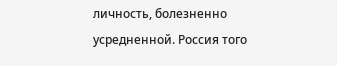личность, болезненно усредненной. Россия того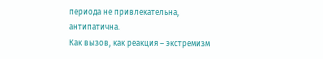периода не привлекательна, антипатична.
Как вызов, как реакция – экстремизм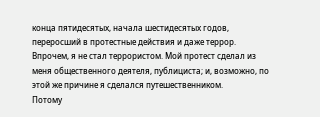конца пятидесятых, начала шестидесятых годов, переросший в протестные действия и даже террор.
Впрочем, я не стал террористом. Мой протест сделал из меня общественного деятеля, публициста; и, возможно, по этой же причине я сделался путешественником.
Потому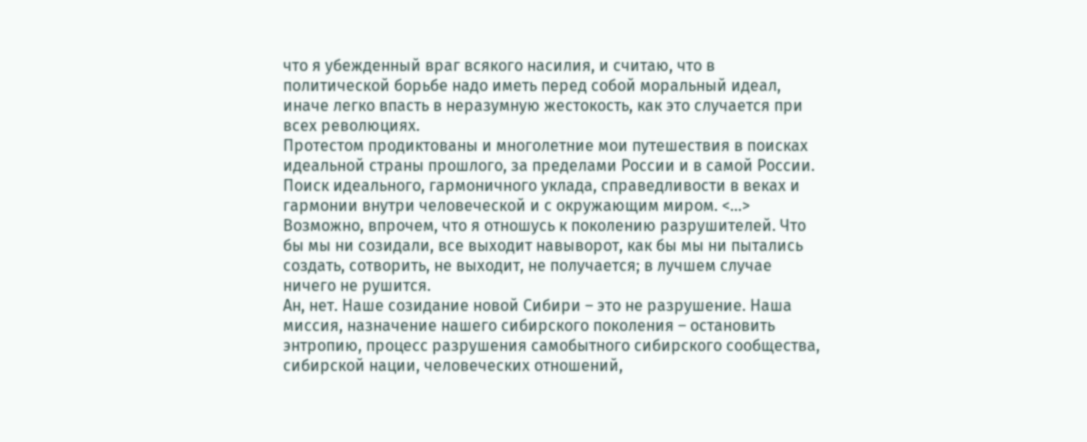что я убежденный враг всякого насилия, и считаю, что в политической борьбе надо иметь перед собой моральный идеал, иначе легко впасть в неразумную жестокость, как это случается при всех революциях.
Протестом продиктованы и многолетние мои путешествия в поисках идеальной страны прошлого, за пределами России и в самой России. Поиск идеального, гармоничного уклада, справедливости в веках и гармонии внутри человеческой и с окружающим миром. <…>
Возможно, впрочем, что я отношусь к поколению разрушителей. Что бы мы ни созидали, все выходит навыворот, как бы мы ни пытались создать, сотворить, не выходит, не получается; в лучшем случае ничего не рушится.
Ан, нет. Наше созидание новой Сибири – это не разрушение. Наша миссия, назначение нашего сибирского поколения – остановить энтропию, процесс разрушения самобытного сибирского сообщества, сибирской нации, человеческих отношений,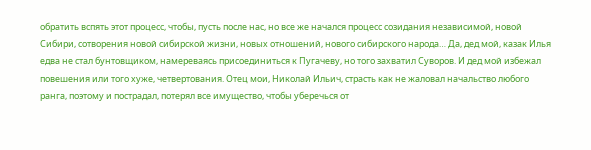обратить вспять этот процесс, чтобы, пусть после нас, но все же начался процесс созидания независимой, новой Сибири, сотворения новой сибирской жизни, новых отношений, нового сибирского народа… Да, дед мой, казак Илья едва не стал бунтовщиком, намереваясь присоединиться к Пугачеву, но того захватил Суворов. И дед мой избежал повешения или того хуже, четвертования. Отец мои, Николай Ильич, страсть как не жаловал начальство любого ранга, поэтому и пострадал, потерял все имущество, чтобы уберечься от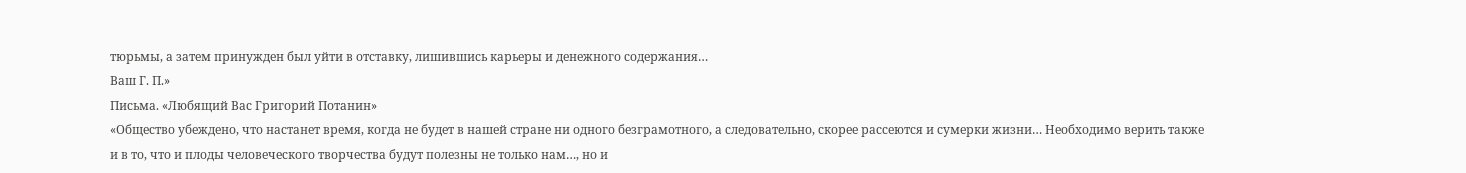тюрьмы, а затем принужден был уйти в отставку, лишившись карьеры и денежного содержания…
Ваш Г. П.»
Письма. «Любящий Вас Григорий Потанин»
«Общество убеждено, что настанет время, когда не будет в нашей стране ни одного безграмотного, а следовательно, скорее рассеются и сумерки жизни… Необходимо верить также и в то, что и плоды человеческого творчества будут полезны не только нам…, но и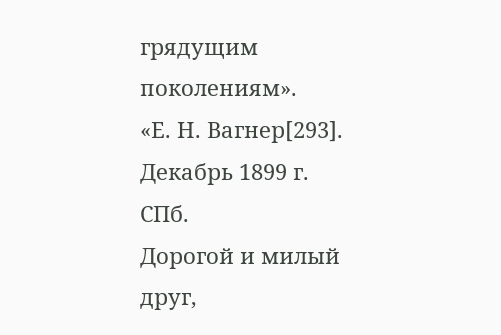грядущим поколениям».
«Е. Н. Вагнер[293]. Декабрь 1899 г. СПб.
Дорогой и милый друг,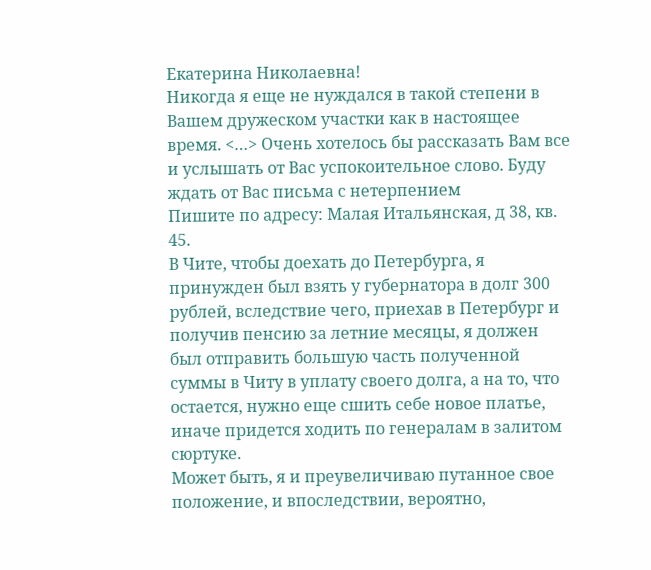Екатерина Николаевна!
Никогда я еще не нуждался в такой степени в Вашем дружеском участки как в настоящее время. <…> Очень хотелось бы рассказать Вам все и услышать от Вас успокоительное слово. Буду ждать от Вас письма с нетерпением
Пишите по адресу: Малая Итальянская, д 38, кв. 45.
В Чите, чтобы доехать до Петербурга, я принужден был взять у губернатора в долг 300 рублей, вследствие чего, приехав в Петербург и получив пенсию за летние месяцы, я должен был отправить большую часть полученной суммы в Читу в уплату своего долга, а на то, что остается, нужно еще сшить себе новое платье, иначе придется ходить по генералам в залитом сюртуке.
Может быть, я и преувеличиваю путанное свое положение, и впоследствии, вероятно,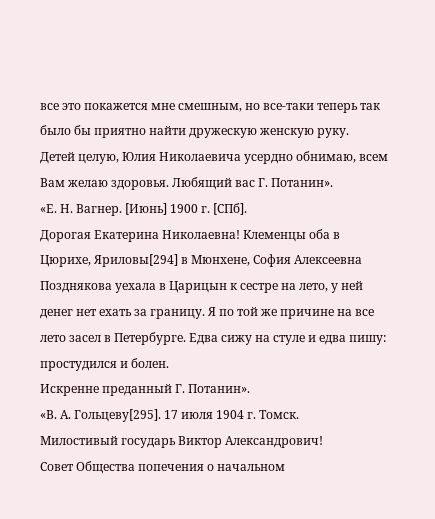все это покажется мне смешным, но все-таки теперь так было бы приятно найти дружескую женскую руку.
Детей целую, Юлия Николаевича усердно обнимаю, всем Вам желаю здоровья. Любящий вас Г. Потанин».
«Е. Н. Вагнер. [Июнь] 1900 г. [СПб].
Дорогая Екатерина Николаевна! Клеменцы оба в Цюрихе, Яриловы[294] в Мюнхене, София Алексеевна Позднякова уехала в Царицын к сестре на лето, у ней денег нет ехать за границу. Я по той же причине на все лето засел в Петербурге. Едва сижу на стуле и едва пишу: простудился и болен.
Искренне преданный Г. Потанин».
«В. А. Гольцеву[295]. 17 июля 1904 г. Томск.
Милостивый государь Виктор Александрович!
Совет Общества попечения о начальном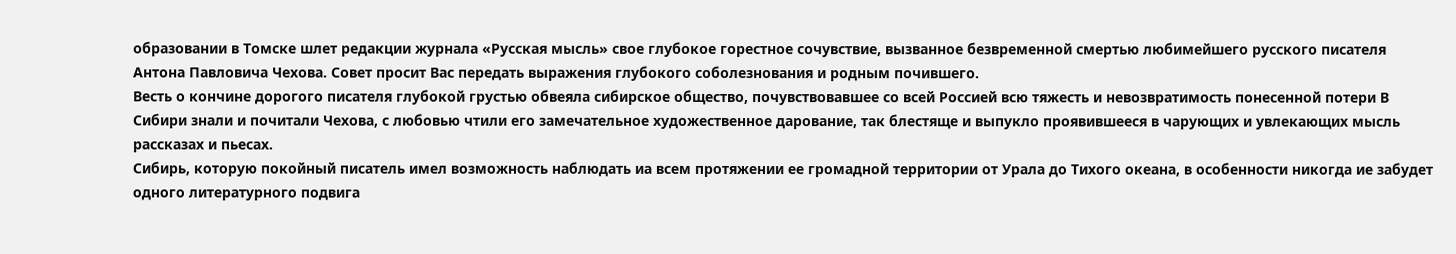образовании в Томске шлет редакции журнала «Русская мысль» свое глубокое горестное сочувствие, вызванное безвременной смертью любимейшего русского писателя Антона Павловича Чехова. Совет просит Вас передать выражения глубокого соболезнования и родным почившего.
Весть о кончине дорогого писателя глубокой грустью обвеяла сибирское общество, почувствовавшее со всей Россией всю тяжесть и невозвратимость понесенной потери В Сибири знали и почитали Чехова, с любовью чтили его замечательное художественное дарование, так блестяще и выпукло проявившееся в чарующих и увлекающих мысль рассказах и пьесах.
Сибирь, которую покойный писатель имел возможность наблюдать иа всем протяжении ее громадной территории от Урала до Тихого океана, в особенности никогда ие забудет одного литературного подвига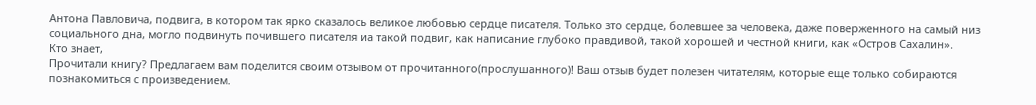Антона Павловича, подвига, в котором так ярко сказалось великое любовью сердце писателя. Только зто сердце, болевшее за человека, даже поверженного на самый низ социального дна, могло подвинуть почившего писателя иа такой подвиг, как написание глубоко правдивой, такой хорошей и честной книги, как «Остров Сахалин».
Кто знает,
Прочитали книгу? Предлагаем вам поделится своим отзывом от прочитанного(прослушанного)! Ваш отзыв будет полезен читателям, которые еще только собираются познакомиться с произведением.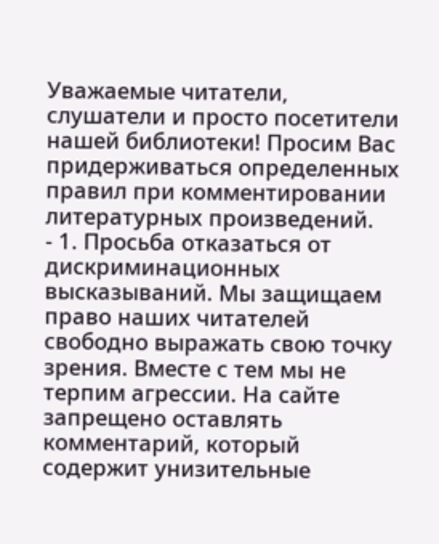Уважаемые читатели, слушатели и просто посетители нашей библиотеки! Просим Вас придерживаться определенных правил при комментировании литературных произведений.
- 1. Просьба отказаться от дискриминационных высказываний. Мы защищаем право наших читателей свободно выражать свою точку зрения. Вместе с тем мы не терпим агрессии. На сайте запрещено оставлять комментарий, который содержит унизительные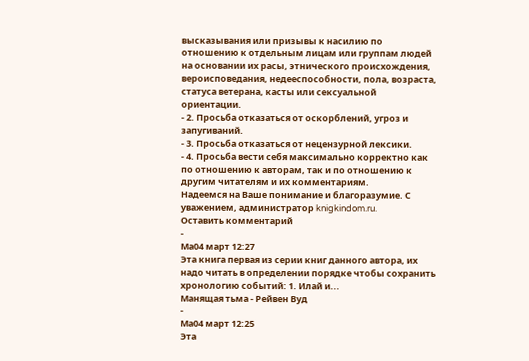высказывания или призывы к насилию по отношению к отдельным лицам или группам людей на основании их расы, этнического происхождения, вероисповедания, недееспособности, пола, возраста, статуса ветерана, касты или сексуальной ориентации.
- 2. Просьба отказаться от оскорблений, угроз и запугиваний.
- 3. Просьба отказаться от нецензурной лексики.
- 4. Просьба вести себя максимально корректно как по отношению к авторам, так и по отношению к другим читателям и их комментариям.
Надеемся на Ваше понимание и благоразумие. С уважением, администратор knigkindom.ru.
Оставить комментарий
-
Ма04 март 12:27
Эта книга первая из серии книг данного автора, их надо читать в определении порядке чтобы сохранить хронологию событий: 1. Илай и...
Манящая тьма - Рейвен Вуд
-
Ма04 март 12:25
Эта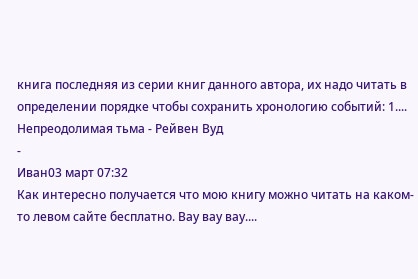книга последняя из серии книг данного автора, их надо читать в определении порядке чтобы сохранить хронологию событий: 1....
Непреодолимая тьма - Рейвен Вуд
-
Иван03 март 07:32
Как интересно получается что мою книгу можно читать на каком-то левом сайте бесплатно. Вау вау вау....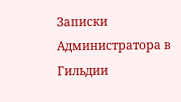Записки Администратора в Гильдии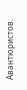Авантюристов.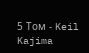5 Том - Keil Kajima